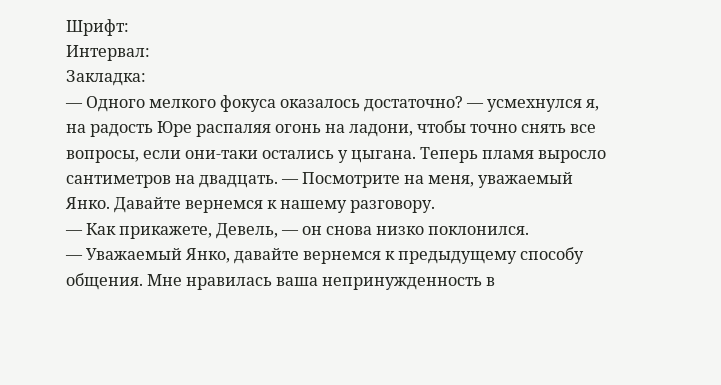Шрифт:
Интервал:
Закладка:
— Одного мелкого фокуса оказалось достаточно? — усмехнулся я, на радость Юре распаляя огонь на ладони, чтобы точно снять все вопросы, если они-таки остались у цыгана. Теперь пламя выросло сантиметров на двадцать. — Посмотрите на меня, уважаемый Янко. Давайте вернемся к нашему разговору.
— Как прикажете, Девель, — он снова низко поклонился.
— Уважаемый Янко, давайте вернемся к предыдущему способу общения. Мне нравилась ваша непринужденность в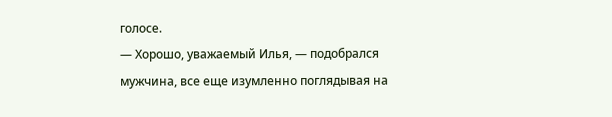голосе.
— Хорошо, уважаемый Илья, — подобрался мужчина, все еще изумленно поглядывая на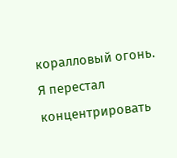коралловый огонь.
Я перестал концентрировать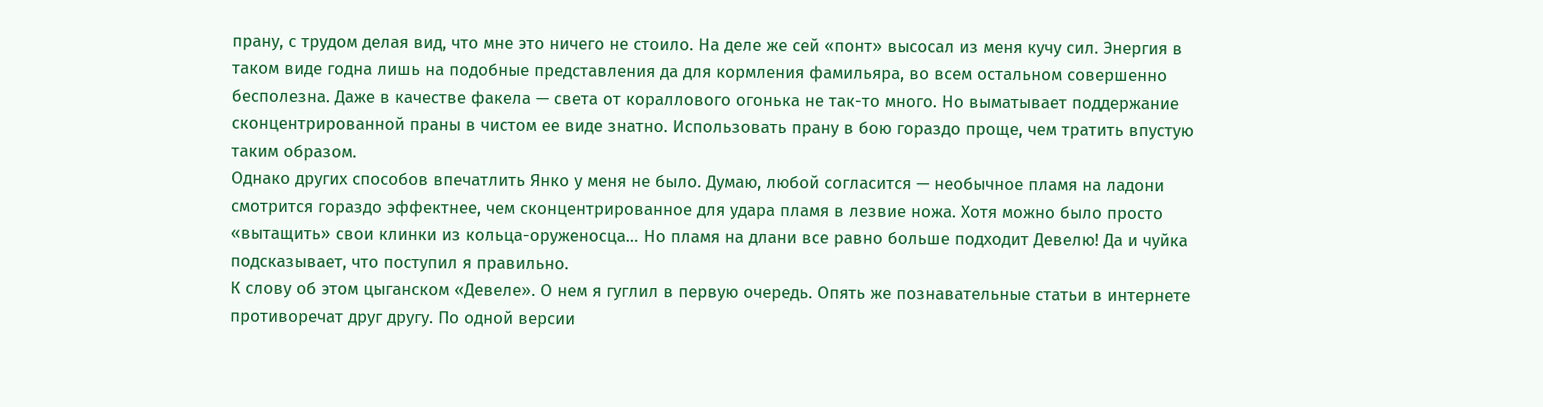прану, с трудом делая вид, что мне это ничего не стоило. На деле же сей «понт» высосал из меня кучу сил. Энергия в таком виде годна лишь на подобные представления да для кормления фамильяра, во всем остальном совершенно бесполезна. Даже в качестве факела — света от кораллового огонька не так-то много. Но выматывает поддержание сконцентрированной праны в чистом ее виде знатно. Использовать прану в бою гораздо проще, чем тратить впустую таким образом.
Однако других способов впечатлить Янко у меня не было. Думаю, любой согласится — необычное пламя на ладони смотрится гораздо эффектнее, чем сконцентрированное для удара пламя в лезвие ножа. Хотя можно было просто «вытащить» свои клинки из кольца-оруженосца… Но пламя на длани все равно больше подходит Девелю! Да и чуйка подсказывает, что поступил я правильно.
К слову об этом цыганском «Девеле». О нем я гуглил в первую очередь. Опять же познавательные статьи в интернете противоречат друг другу. По одной версии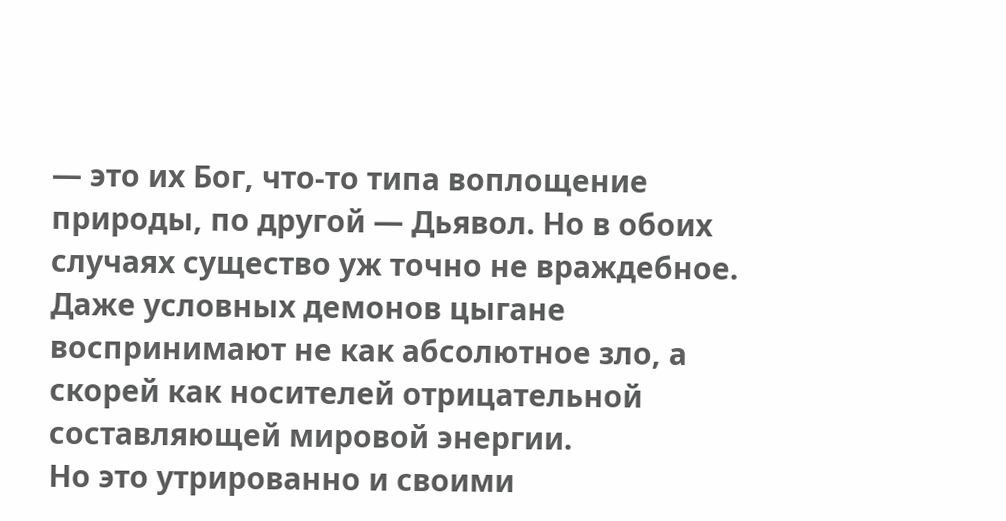— это их Бог, что-то типа воплощение природы, по другой — Дьявол. Но в обоих случаях существо уж точно не враждебное. Даже условных демонов цыгане воспринимают не как абсолютное зло, а скорей как носителей отрицательной составляющей мировой энергии.
Но это утрированно и своими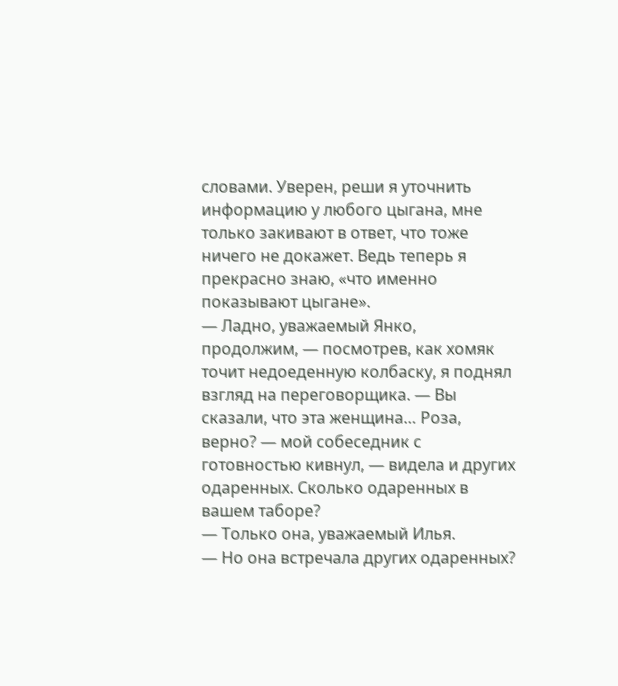словами. Уверен, реши я уточнить информацию у любого цыгана, мне только закивают в ответ, что тоже ничего не докажет. Ведь теперь я прекрасно знаю, «что именно показывают цыгане».
— Ладно, уважаемый Янко, продолжим, — посмотрев, как хомяк точит недоеденную колбаску, я поднял взгляд на переговорщика. — Вы сказали, что эта женщина… Роза, верно? — мой собеседник с готовностью кивнул, — видела и других одаренных. Сколько одаренных в вашем таборе?
— Только она, уважаемый Илья.
— Но она встречала других одаренных?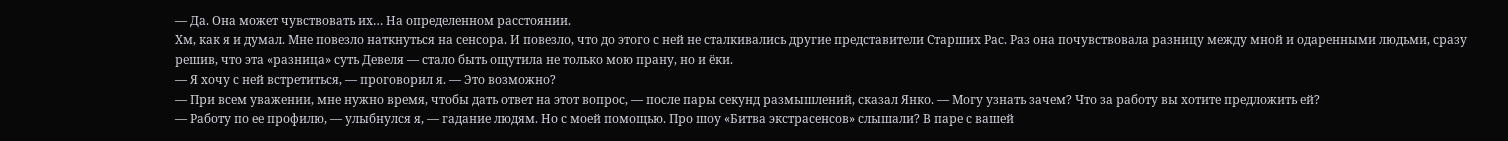— Да. Она может чувствовать их… На определенном расстоянии.
Хм, как я и думал. Мне повезло наткнуться на сенсора. И повезло, что до этого с ней не сталкивались другие представители Старших Рас. Раз она почувствовала разницу между мной и одаренными людьми, сразу решив, что эта «разница» суть Девеля — стало быть ощутила не только мою прану, но и ёки.
— Я хочу с ней встретиться, — проговорил я. — Это возможно?
— При всем уважении, мне нужно время, чтобы дать ответ на этот вопрос, — после пары секунд размышлений, сказал Янко. — Могу узнать зачем? Что за работу вы хотите предложить ей?
— Работу по ее профилю, — улыбнулся я, — гадание людям. Но с моей помощью. Про шоу «Битва экстрасенсов» слышали? В паре с вашей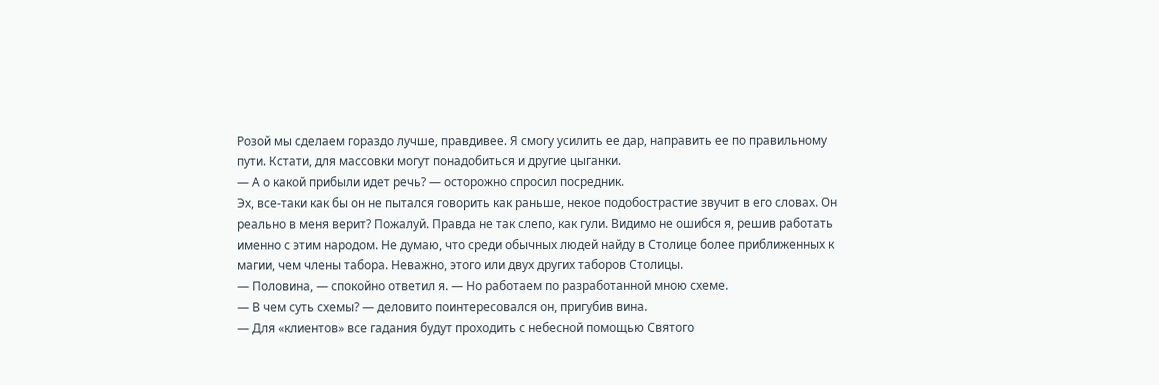Розой мы сделаем гораздо лучше, правдивее. Я смогу усилить ее дар, направить ее по правильному пути. Кстати, для массовки могут понадобиться и другие цыганки.
— А о какой прибыли идет речь? — осторожно спросил посредник.
Эх, все-таки как бы он не пытался говорить как раньше, некое подобострастие звучит в его словах. Он реально в меня верит? Пожалуй. Правда не так слепо, как гули. Видимо не ошибся я, решив работать именно с этим народом. Не думаю, что среди обычных людей найду в Столице более приближенных к магии, чем члены табора. Неважно, этого или двух других таборов Столицы.
— Половина, — спокойно ответил я. — Но работаем по разработанной мною схеме.
— В чем суть схемы? — деловито поинтересовался он, пригубив вина.
— Для «клиентов» все гадания будут проходить с небесной помощью Святого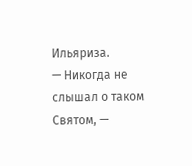Ильяриза.
— Никогда не слышал о таком Святом, —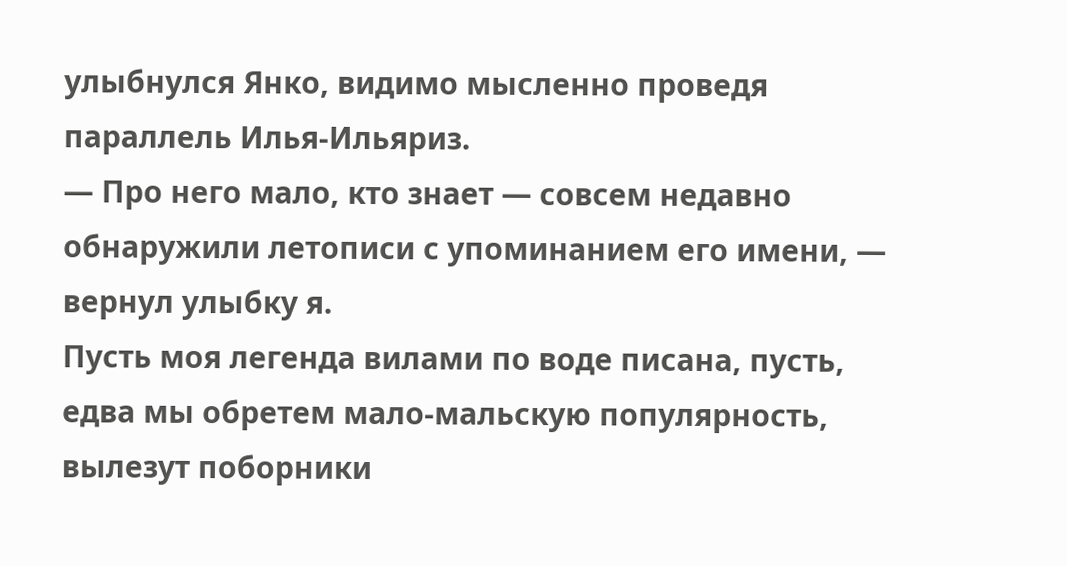улыбнулся Янко, видимо мысленно проведя параллель Илья-Ильяриз.
— Про него мало, кто знает — совсем недавно обнаружили летописи с упоминанием его имени, — вернул улыбку я.
Пусть моя легенда вилами по воде писана, пусть, едва мы обретем мало-мальскую популярность, вылезут поборники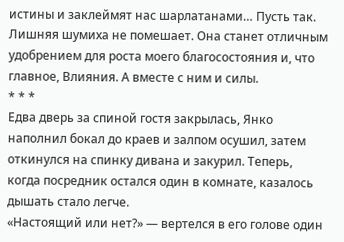истины и заклеймят нас шарлатанами… Пусть так. Лишняя шумиха не помешает. Она станет отличным удобрением для роста моего благосостояния и, что главное, Влияния. А вместе с ним и силы.
* * *
Едва дверь за спиной гостя закрылась, Янко наполнил бокал до краев и залпом осушил, затем откинулся на спинку дивана и закурил. Теперь, когда посредник остался один в комнате, казалось дышать стало легче.
«Настоящий или нет?» — вертелся в его голове один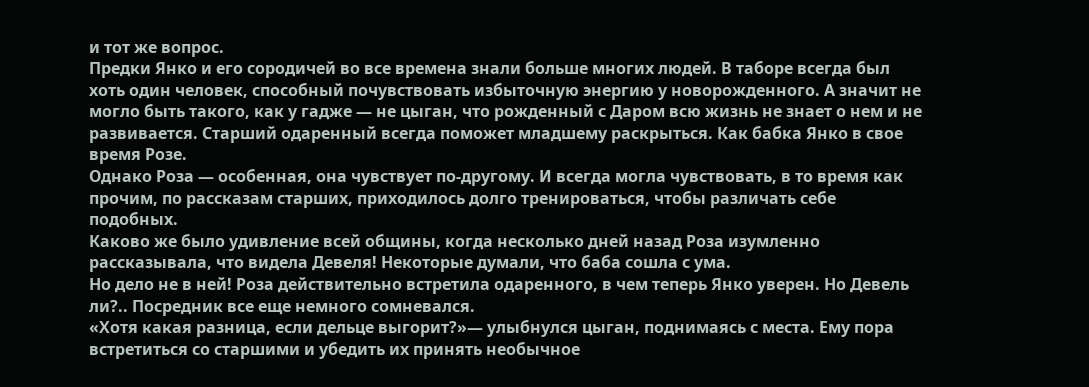и тот же вопрос.
Предки Янко и его сородичей во все времена знали больше многих людей. В таборе всегда был хоть один человек, способный почувствовать избыточную энергию у новорожденного. А значит не могло быть такого, как у гадже — не цыган, что рожденный с Даром всю жизнь не знает о нем и не развивается. Старший одаренный всегда поможет младшему раскрыться. Как бабка Янко в свое время Розе.
Однако Роза — особенная, она чувствует по-другому. И всегда могла чувствовать, в то время как прочим, по рассказам старших, приходилось долго тренироваться, чтобы различать себе подобных.
Каково же было удивление всей общины, когда несколько дней назад Роза изумленно рассказывала, что видела Девеля! Некоторые думали, что баба сошла с ума.
Но дело не в ней! Роза действительно встретила одаренного, в чем теперь Янко уверен. Но Девель ли?.. Посредник все еще немного сомневался.
«Хотя какая разница, если дельце выгорит?»— улыбнулся цыган, поднимаясь с места. Ему пора встретиться со старшими и убедить их принять необычное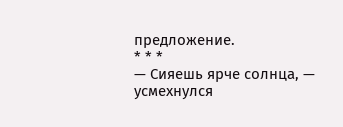предложение.
* * *
— Сияешь ярче солнца, — усмехнулся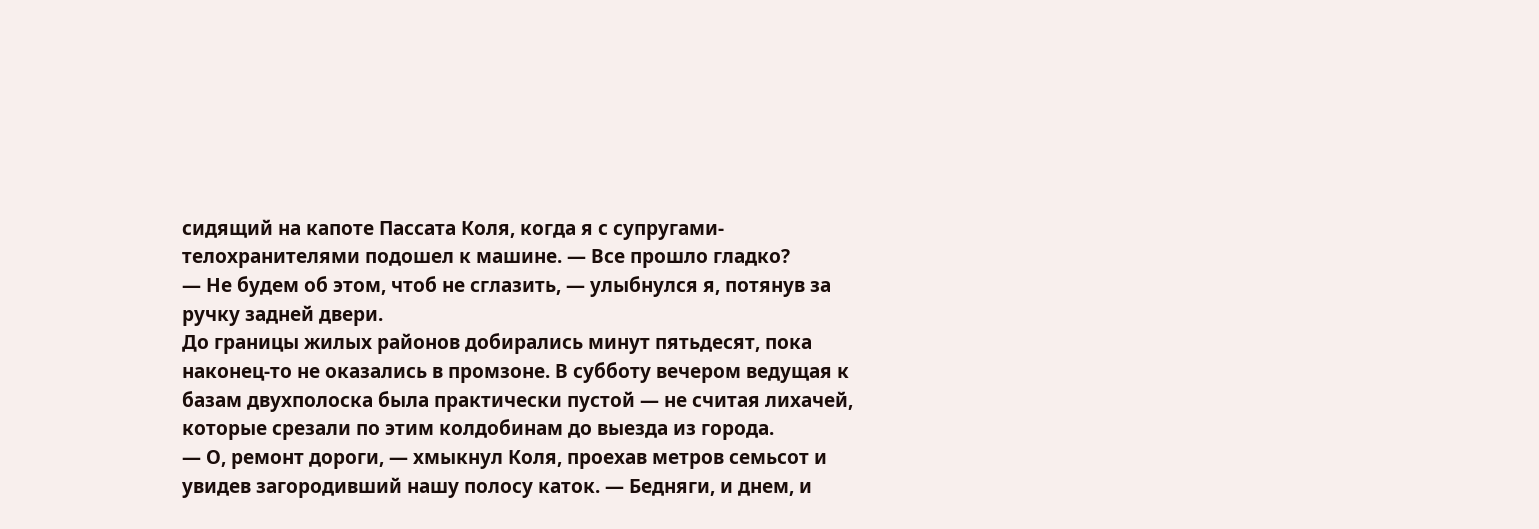сидящий на капоте Пассата Коля, когда я с супругами-телохранителями подошел к машине. — Все прошло гладко?
— Не будем об этом, чтоб не сглазить, — улыбнулся я, потянув за ручку задней двери.
До границы жилых районов добирались минут пятьдесят, пока наконец-то не оказались в промзоне. В субботу вечером ведущая к базам двухполоска была практически пустой — не считая лихачей, которые срезали по этим колдобинам до выезда из города.
— О, ремонт дороги, — хмыкнул Коля, проехав метров семьсот и увидев загородивший нашу полосу каток. — Бедняги, и днем, и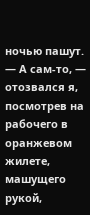ночью пашут.
— А сам-то, — отозвался я, посмотрев на рабочего в оранжевом жилете, машущего рукой,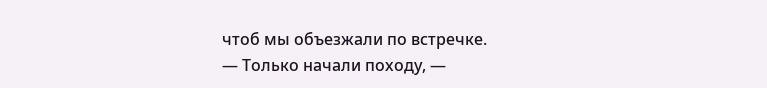чтоб мы объезжали по встречке.
— Только начали походу, —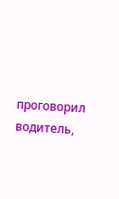проговорил водитель,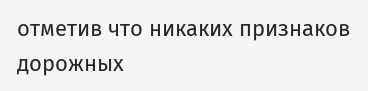отметив что никаких признаков дорожных